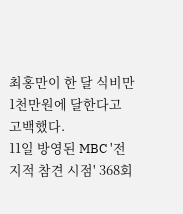최홍만이 한 달 식비만 1천만원에 달한다고 고백했다.
11일 방영된 MBC '전지적 참견 시점' 368회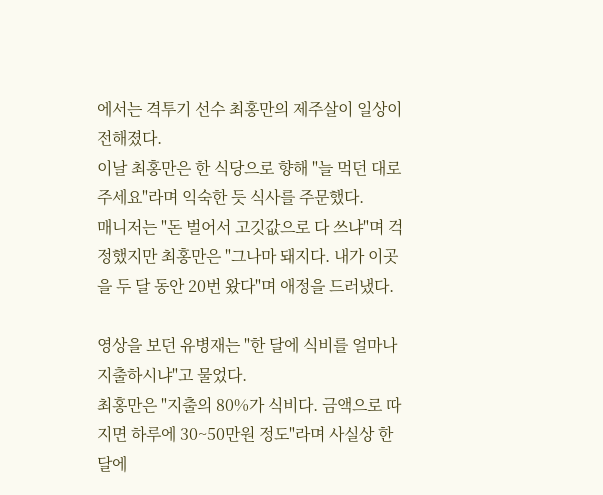에서는 격투기 선수 최홍만의 제주살이 일상이 전해졌다.
이날 최홍만은 한 식당으로 향해 "늘 먹던 대로 주세요"라며 익숙한 듯 식사를 주문했다.
매니저는 "돈 벌어서 고깃값으로 다 쓰냐"며 걱정했지만 최홍만은 "그나마 돼지다. 내가 이곳을 두 달 동안 20번 왔다"며 애정을 드러냈다.

영상을 보던 유병재는 "한 달에 식비를 얼마나 지출하시냐"고 물었다.
최홍만은 "지출의 80%가 식비다. 금액으로 따지면 하루에 30~50만원 정도"라며 사실상 한 달에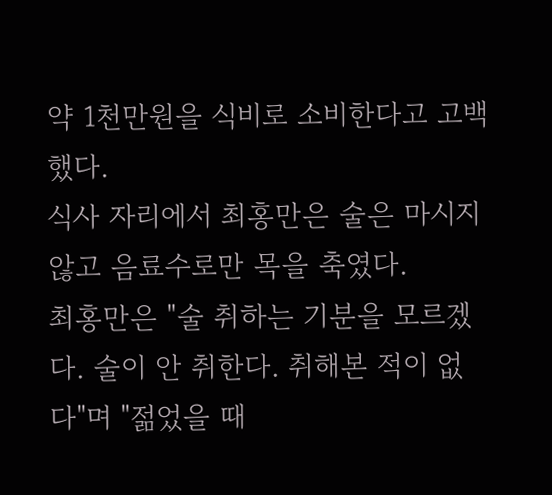약 1천만원을 식비로 소비한다고 고백했다.
식사 자리에서 최홍만은 술은 마시지 않고 음료수로만 목을 축였다.
최홍만은 "술 취하는 기분을 모르겠다. 술이 안 취한다. 취해본 적이 없다"며 "젊었을 때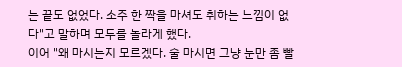는 끝도 없었다. 소주 한 짝을 마셔도 취하는 느낌이 없다"고 말하며 모두를 놀라게 했다.
이어 "왜 마시는지 모르겠다. 술 마시면 그냥 눈만 좀 빨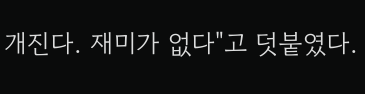개진다. 재미가 없다"고 덧붙였다.